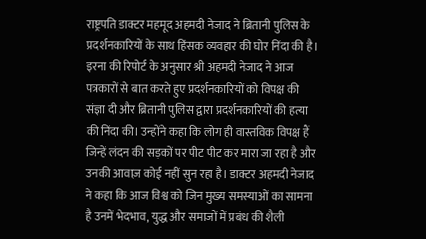राष्ट्रपति डाक्टर महमूद अहमदी नेजाद ने ब्रितानी पुलिस के प्रदर्शनकारियों के साथ हिंसक व्यवहार की घोर निंदा की है। इरना की रिपोर्ट के अनुसार श्री अहमदी नेजाद ने आज पत्रकारों से बात करते हुए प्रदर्शनकारियों को विपक्ष की संज्ञा दी और ब्रितानी पुलिस द्वारा प्रदर्शनकारियों की हत्या की निंदा की। उन्होंने कहा कि लोग ही वास्तविक विपक्ष हैं जिन्हें लंदन की सड़कों पर पीट पीट कर मारा जा रहा है और उनकी आवाज़ कोई नहीं सुन रहा है। डाक्टर अहमदी नेजाद ने कहा कि आज विश्व को जिन मुख्य समस्याओं का सामना है उनमें भेदभाव, युद्ध और समाजों में प्रबंध की शैली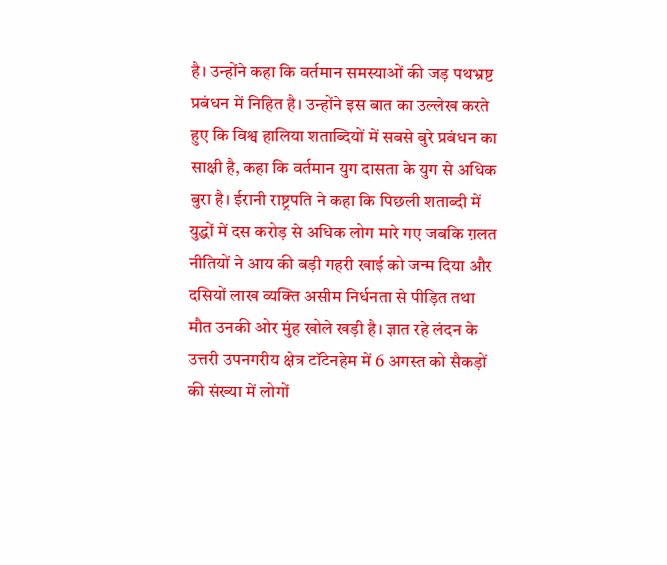है। उन्होंने कहा कि वर्तमान समस्याओं की जड़ पथभ्रष्ट प्रबंधन में निहित है। उन्होंने इस बात का उल्लेख करते हुए कि विश्व हालिया शताब्दियों में सबसे बुरे प्रबंधन का साक्षी है, कहा कि वर्तमान युग दासता के युग से अधिक बुरा है। ईरानी राष्ट्रपति ने कहा कि पिछली शताब्दी में युद्धों में दस करोड़ से अधिक लोग मारे गए जबकि ग़लत नीतियों ने आय की बड़ी गहरी खाई को जन्म दिया और दसियों लाख व्यक्ति असीम निर्धनता से पीड़ित तथा मौत उनकी ओर मुंह खोले खड़ी है। ज्ञात रहे लंदन के उत्तरी उपनगरीय क्षेत्र टॉटेनहेम में 6 अगस्त को सैकड़ों की संख्या में लोगों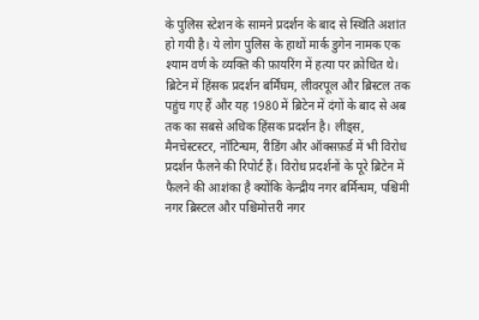के पुलिस स्टेशन के सामने प्रदर्शन के बाद से स्थिति अशांत हो गयी है। ये लोग पुलिस के हाथों मार्क डुगेन नामक एक श्याम वर्ण के व्यक्ति की फ़ायरिंग में हत्या पर क्रोधित थे। ब्रिटेन में हिंसक प्रदर्शन बर्मिंघम, लीवरपूल और ब्रिस्टल तक पहुंच गए हैं और यह 1980 में ब्रिटेन में दंगों के बाद से अब तक का सबसे अधिक हिंसक प्रदर्शन है। लीड्स, मैनचेस्टस्टर, नॉटिन्घम, रीडिंग और ऑक्सफ़र्ड में भी विरोध प्रदर्शन फैलने की रिपोर्ट हैं। विरोध प्रदर्शनों के पूरे ब्रिटेन में फैलने की आशंका है क्योंकि केन्द्रीय नगर बर्मिन्घम, पश्चिमी नगर ब्रिस्टल और पश्चिमोत्तरी नगर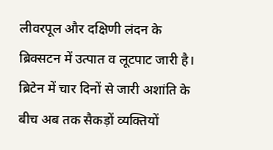लीवरपूल और दक्षिणी लंदन के ब्रिक्सटन में उत्पात व लूटपाट जारी है। ब्रिटेन में चार दिनों से जारी अशांति के बीच अब तक सैकड़ों व्यक्तियों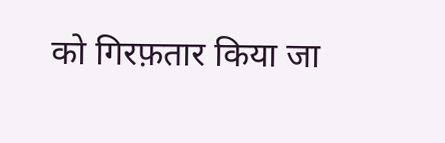को गिरफ़तार किया जा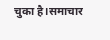चुका है।समाचार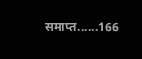समाप्त......166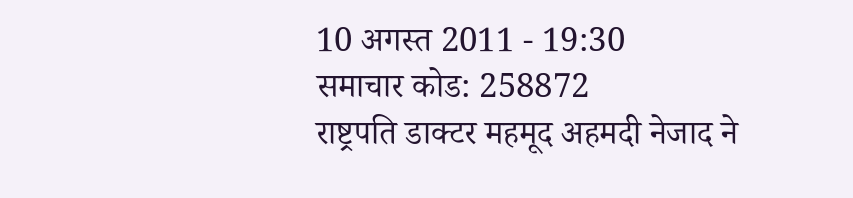10 अगस्त 2011 - 19:30
समाचार कोड: 258872
राष्ट्रपति डाक्टर महमूद अहमदी नेजाद ने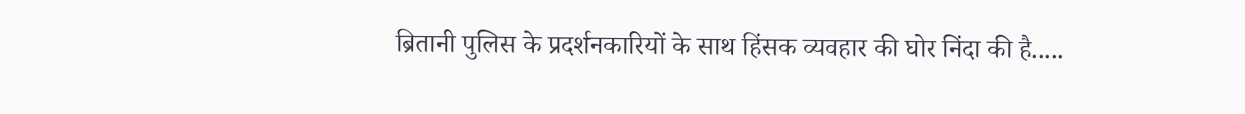ब्रितानी पुलिस के प्रदर्शनकारियों के साथ हिंसक व्यवहार की घोर निंदा की है.....